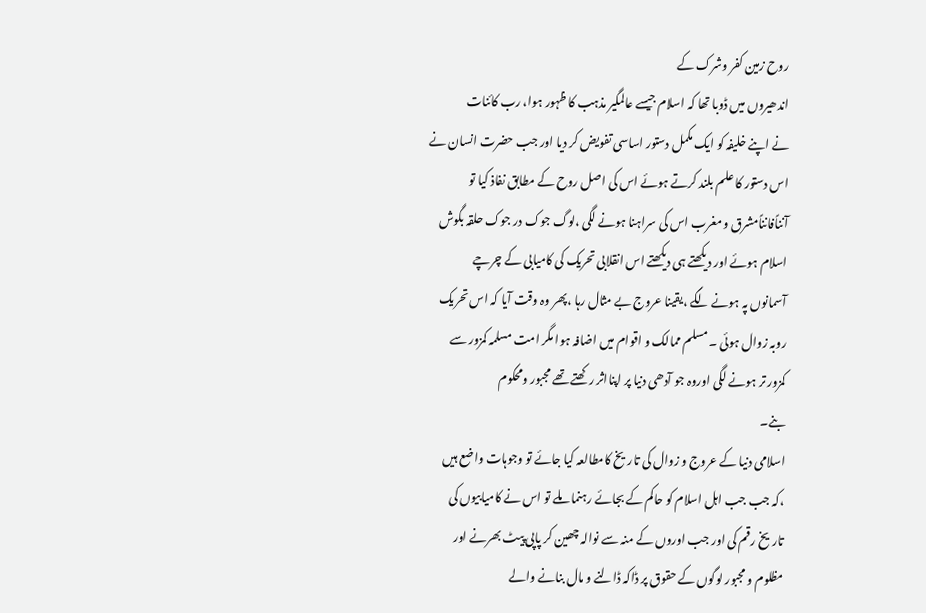روح زمین کفر وشرک کے
اندھیروں میں ڈوبا تھا کہ اسلام جیسے عالمگیر مذہب کا ظہور ہوا، رب کائنات
نے اپنے خلیفہ کو ایک مکمل دستور اساسی تفویض کر دیا اور جب حضرت انسان نے
اس دستور کا علم بلند کرتے ہوئے اس کی اصل روح کے مطابق نفاذ کیا تو
آنناًفانناًمشرق و مغرب اس کی سراہنا ہونے لگی ،لوگ جوک در جوک حلقہ بگوش
اسلام ہوئے اور دیکھتے ہی دیکھتے اس انقلابی تحریک کی کامیابی کے چرچے
آسمانوں پہ ہونے لگے ،یقینا عروج بے مثال رہا ،پھر وہ وقت آیا کہ اس تحریک
روبہ زوال ہوئی ۔مسلم ممالک و اقوام میں اضافہ ہوا مگر امت مسلمہ کمزور سے
کمزور تر ہونے لگی اوروہ جو آدھی دنیا پر اپنااثر رکھتے تھے مجبور ومحکوم
بنے۔
اسلامی دنیا کے عروج و زوال کی تاریخ کامطالعہ کیا جائے تو وجوہات واضع ہیں
،کہ جب جب اہل اسلام کو حاکم کے بجائے رہنما ملے تو اس نے کامیابیوں کی
تاریخ رقم کی اور جب اوروں کے منہ سے نوالہ چھین کر پاپی پیٹ بھرنے اور
مظلوم و مجبور لوگوں کے حقوق پر ڈاکہ ڈالنے و مال بنانے والے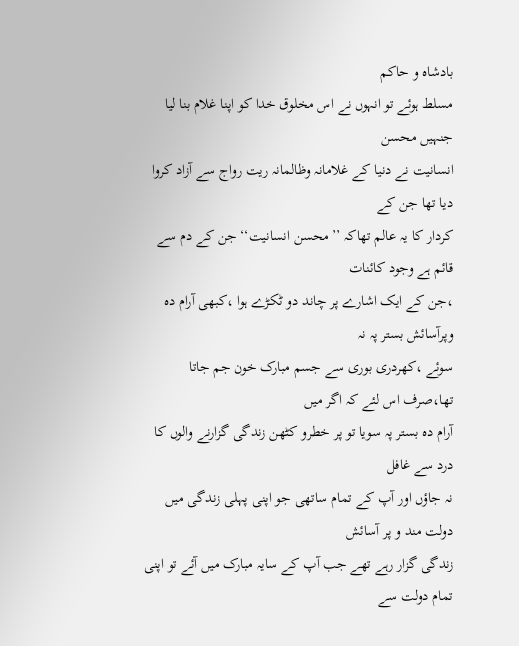بادشاہ و حاکم
مسلط ہوئے تو انہوں نے اس مخلوق خدا کو اپنا غلام بنا لیا جنہیں محسن
انسانیت نے دنیا کے غلامانہ وظالمانہ ریت رواج سے آزاد کروا دیا تھا جن کے
کردار کا یہ عالم تھاکہ ’’محسن انسانیت‘‘ جن کے دم سے قائم ہے وجود کائنات
،جن کے ایک اشارے پر چاند دو ٹکڑے ہوا ،کبھی آرام دہ وپرآسائش بستر پہ نہ
سوئے ،کھردری بوری سے جسم مبارک خون جم جاتا تھا،صرف اس لئے کہ اگر میں
آرام دہ بستر پہ سویا تو پر خطرو کٹھن زندگی گزارنے والوں کا درد سے غافل
نہ جاؤں اور آپ کے تمام ساتھی جو اپنی پہلی زندگی میں دولت مند و پر آسائش
زندگی گزار رہے تھے جب آپ کے سایہ مبارک میں آئے تو اپنی تمام دولت سے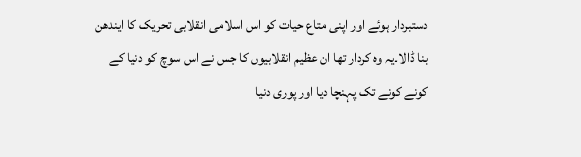دستبردار ہوئے اور اپنی متاع حیات کو اس اسلامی انقلابی تحریک کا ایندھن
بنا ڈالا۔یہ وہ کردار تھا ان عظیم انقلابیوں کا جس نے اس سوچ کو دنیا کے
کونے کونے تک پہنچا دیا اور پوری دنیا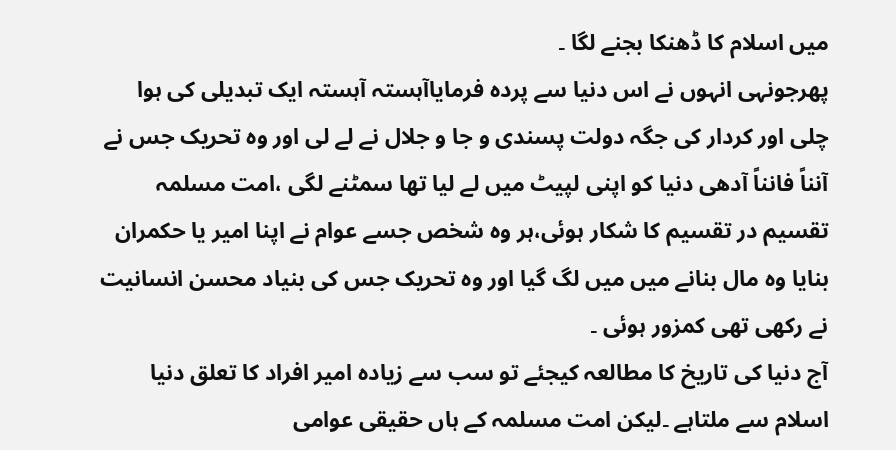میں اسلام کا ڈھنکا بجنے لگا ۔
پھرجونہی انہوں نے اس دنیا سے پردہ فرمایاآہستہ آہستہ ایک تبدیلی کی ہوا
چلی اور کردار کی جگہ دولت پسندی و جا و جلال نے لے لی اور وہ تحریک جس نے
آنناً فانناً آدھی دنیا کو اپنی لپیٹ میں لے لیا تھا سمٹنے لگی ،امت مسلمہ
تقسیم در تقسیم کا شکار ہوئی،ہر وہ شخص جسے عوام نے اپنا امیر یا حکمران
بنایا وہ مال بنانے میں میں لگ گیا اور وہ تحریک جس کی بنیاد محسن انسانیت
نے رکھی تھی کمزور ہوئی ۔
آج دنیا کی تاریخ کا مطالعہ کیجئے تو سب سے زیادہ امیر افراد کا تعلق دنیا
اسلام سے ملتاہے ۔لیکن امت مسلمہ کے ہاں حقیقی عوامی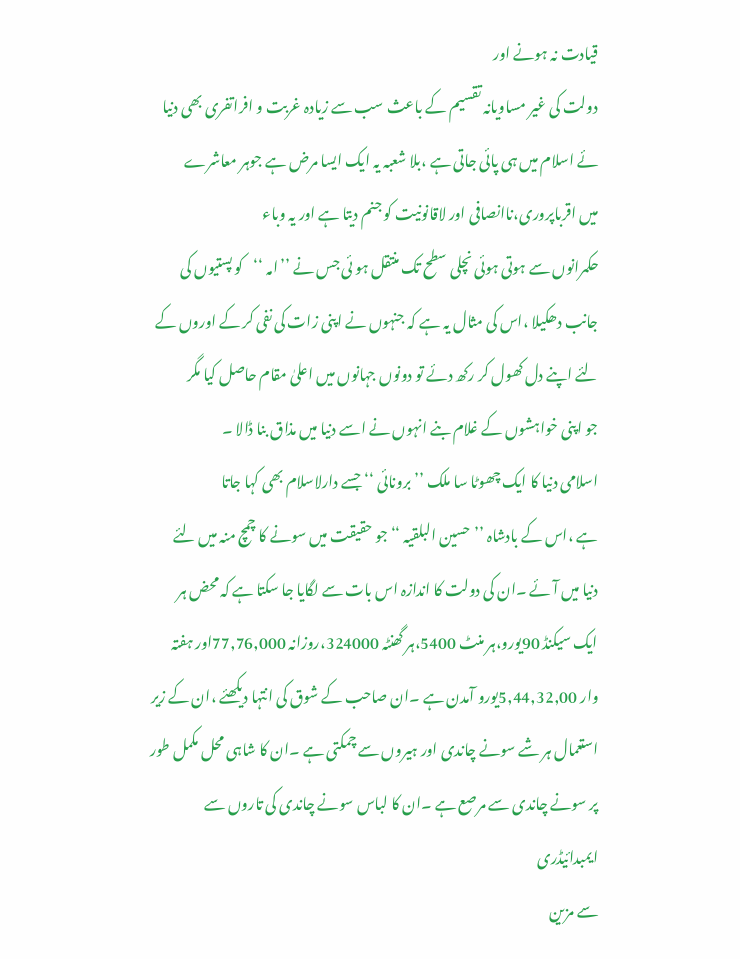قیادت نہ ہونے اور
دولت کی غیر مساویانہ تقسیم کے باعث سب سے زیادہ غربت و افراتفری بھی دنیا
ئے اسلام میں ہی پائی جاتی ہے ،بلا شعبہ یہ ایک ایسا مرض ہے جوہر معاشرے
میں اقرباپروری،ناانصافی اور لاقانونیت کو جنم دیتا ہے اور یہ وباء
حکمرانوں سے ہوتی ہوئی نچلی سطح تک منتقل ہو ئی جس نے ’’امہ ‘‘کو پستیوں کی
جانب دھکیلا ،اس کی مثال یہ ہے کہ جنہوں نے اپنی زات کی نفی کر کے اوروں کے
لئے اپنے دل کھول کر رکھ دئے تو دونوں جہانوں میں اعلیٰ مقام حاصل کیا مگر
جو اپنی خواہشوں کے غلام بنے انہوں نے اسے دنیا میں مذاق بنا ڈالا ۔
اسلامی دنیا کا ایک چھوٹا سا ملک ’’برونائی ‘‘ جسے دارلاسلام بھی کہا جاتا
ہے ،اس کے بادشاہ ’’حسین البلقیہ ‘‘جو حقیقت میں سونے کا چمچ منہ میں لئے
دنیا میں آئے ۔ان کی دولت کا اندازہ اس بات سے لگایا جا سکتا ہے کہ محض ہر
ایک سیکنڈ 90یورو،ہر منٹ 5400،ہر گھنٹہ 324000،روزانہ 77,76,000اور ہفتہ
وار 5,44,32,00یورو آمدن ہے ۔ان صاحب کے شوق کی انتہا دیکھئے ،ان کے زیر
استعمال ہر شے سونے چاندی اور ہیروں سے چمکتی ہے ۔ان کا شاہی محل مکمل طور
پر سونے چاندی سے مرصع ہے ۔ان کا لباس سونے چاندی کی تاروں سے ایمبدائیڈری
سے مزین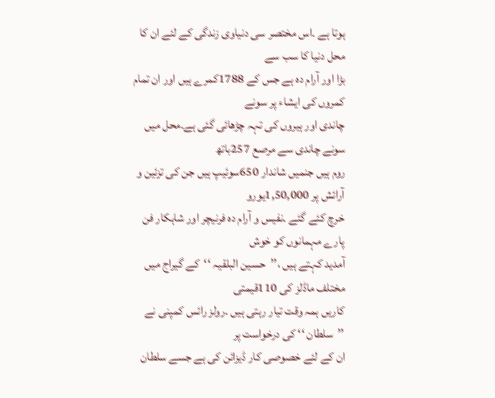ہوتا ہے ۔اس مختصر سی دنیاوی زندگی کے لئے ان کا محل دنیا کا سب سے
بڑا اور آرام دہ ہے جس کے 1788کمرے ہیں اور ان تمام کمروں کی ایشاء پر سونے
چاندی اور ہیروں کی تہہ چڑھائی گئی ہے۔محل میں سونے چاندی سے مرصع 257باتھ
روم ہیں جنمیں شاندار 650سوئیپ ہیں جن کی تزئین و آرائش پر 1,50,000یورو
خرچ کئے گئے ۔نفیس و آرام دہ فرنیچر اور شاہکار فن پارے مہمانوں کو خوش
آمدید کہتے ہیں ،’’حسین البلقیہ ‘‘کے گیراج میں مختلف ماڈلز کی 110قیمتی
کاریں ہمہ وقت تیار رہتی ہیں ۔رولز رائس کمپنی نے ’’سلطان ‘‘ کی درخواست پر
ان کے لئے خصوصی کار ڈیزائن کی ہے جسے سلطان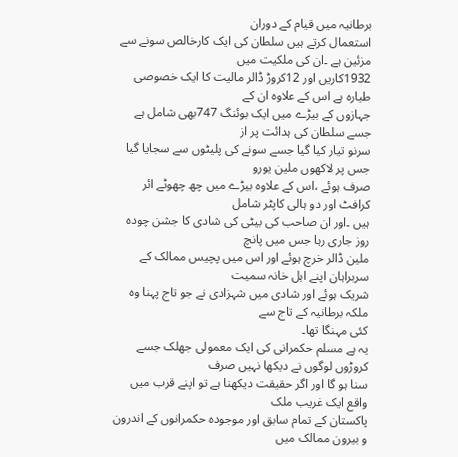برطانیہ میں قیام کے دوران
استعمال کرتے ہیں سلطان کی ایک کارخالص سونے سے مزئین ہے ۔ان کی ملکیت میں
1932کاریں اور 12کروڑ ڈالر مالیت کا ایک خصوصی طیارہ ہے اس کے علاوہ ان کے
جہازوں کے بیڑے میں ایک بوئنگ 747بھی شامل ہے جسے سلطان کی ہدائت پر از
سرنو تیار کیا گیا جسے سونے کی پلیٹوں سے سجایا گیا جس پر لاکھوں ملین یورو
صرف ہوئے ،اس کے علاوہ بیڑے میں چھ چھوٹے ائر کرافٹ اور دو ہالی کاپٹر شامل
ہیں ۔اور ان صاحب کی بیٹی کی شادی کا جشن چودہ روز جاری رہا جس میں پانچ
ملین ڈالر خرچ ہوئے اور اس میں پچیس ممالک کے سربراہان اپنے اہل خانہ سمیت
شریک ہوئے اور شادی میں شہزادی نے جو تاج پہنا وہ ملکہ برطانیہ کے تاج سے
کئی مہنگا تھا۔
یہ ہے مسلم حکمرانی کی ایک معمولی جھلک جسے کروڑوں لوگوں نے دیکھا نہیں صرف
سنا ہو گا اور اگر حقیقت دیکھنا ہے تو اپنے قرب میں واقع ایک غریب ملک
پاکستان کے تمام سابق اور موجودہ حکمرانوں کے اندرون و بیرون ممالک میں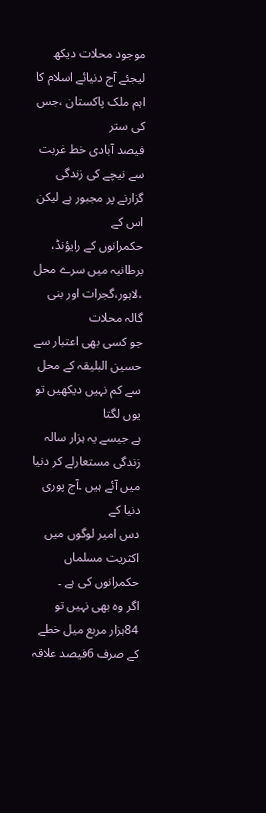موجود محلات دیکھ لیجئے آج دنیائے اسلام کا اہم ملک پاکستان ،جس کی ستر
فیصد آبادی خط غربت سے نیچے کی زندگی گزارنے پر مجبور ہے لیکن اس کے
حکمرانوں کے رایؤنڈ، برطانیہ میں سرے محل ،لاہور،گجرات اور بنی گالہ محلات
جو کسی بھی اعتبار سے حسین البلیقہ کے محل سے کم نہیں دیکھیں تو یوں لگتا
ہے جیسے یہ ہزار سالہ زندگی مستعارلے کر دنیا میں آئے ہیں ۔آج پوری دنیا کے
دس امیر لوگوں میں اکثریت مسلماں حکمرانوں کی ہے ۔
اگر وہ بھی نہیں تو 84ہزار مربع میل خطے کے صرف 6فیصد علاقہ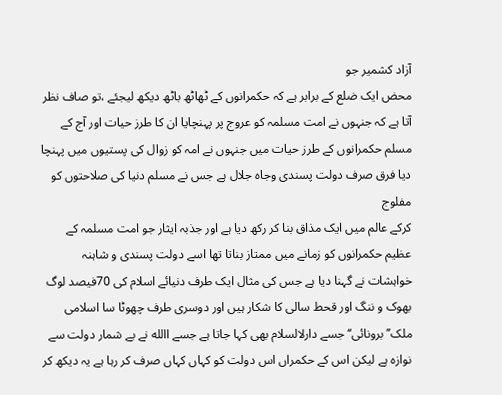آزاد کشمیر جو
محض ایک ضلع کے برابر ہے کہ حکمرانوں کے ٹھاٹھ باٹھ دیکھ لیجئے ،تو صاف نظر
آتا ہے کہ جنہوں نے امت مسلمہ کو عروج پر پہنچایا ان کا طرز حیات اور آج کے
مسلم حکمرانوں کے طرز حیات میں جنہوں نے امہ کو زوال کی پستیوں میں پہنچا
دیا فرق صرف دولت پسندی وجاہ جلال ہے جس نے مسلم دنیا کی صلاحتوں کو مفلوج
کرکے عالم میں ایک مذاق بنا کر رکھ دیا ہے اور جذبہ ایثار جو امت مسلمہ کے
عظیم حکمرانوں کو زمانے میں ممتاز بناتا تھا اسے دولت پسندی و شاہنہ
خواہشات نے گہنا دیا ہے جس کی مثال ایک طرف دنیائے اسلام کی 70فیصد لوگ
بھوک و ننگ اور قحط سالی کا شکار ہیں اور دوسری طرف چھوٹا سا اسلامی
ملک’’برونائی‘‘ جسے دارلالسلام بھی کہا جاتا ہے جسے االله نے بے شمار دولت سے
نوازہ ہے لیکن اس کے حکمراں اس دولت کو کہاں کہاں صرف کر رہا ہے یہ دیکھ کر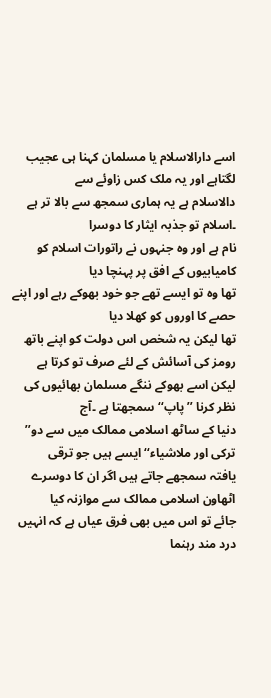اسے دارالاسلام یا مسلمان کہنا ہی عجیب لگتاہے اور یہ ملک کس زاوئے سے
دالاسلام ہے یہ ہماری سمجھ سے بالا تر ہے ۔اسلام تو جذبہ ایثار کا دوسرا
نام ہے اور وہ جنہوں نے راتورات اسلام کو کامیابیوں کے افق پر پہنچا دیا
تھا وہ تو ایسے تھے جو خود بھوکے رہے اور اپنے حصے کا اوروں کو کھلا دیا
تھا لیکن یہ شخص اس دولت کو اپنے باتھ رومز کی آسائش کے لئے صرف تو کرتا ہے
لیکن اسے بھوکے ننگے مسلمان بھائیوں کی نظر کرنا ’’پاپ‘‘ سمجھتا ہے ۔آج
دنیا کے ساٹھ اسلامی ممالک میں سے دو’’ ترکی اور ملاشیاء‘‘ایسے ہیں جو ترقی
یافتہ سمجھے جاتے ہیں اگر ان کا دوسرے اٹھاون اسلامی ممالک سے موازنہ کیا
جائے تو اس میں بھی فرق عیاں ہے کہ انہیں درد مند رہنما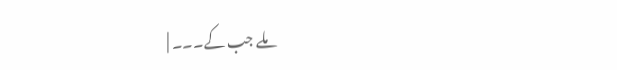ملے جب کے۔۔۔ |